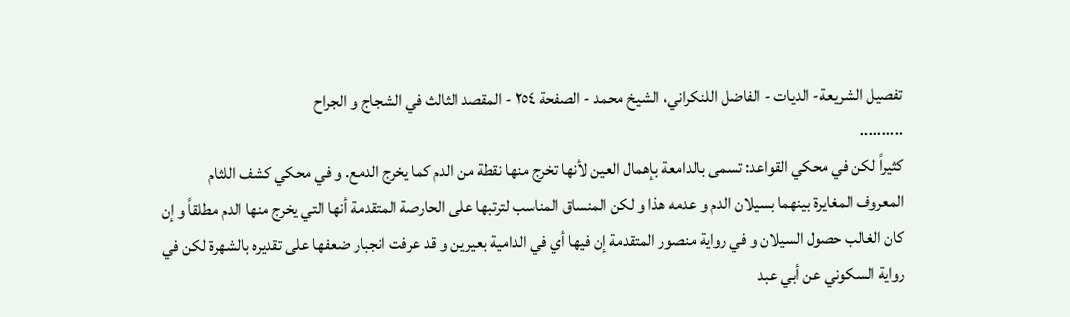تفصيل الشريعة- الديات - الفاضل اللنكراني، الشيخ محمد - الصفحة ٢٥٤ - المقصد الثالث في الشجاج و الجراح
..........
كثيراً لكن في محكي القواعد: تسمى بالدامعة بإهمال العين لأنها تخرج منها نقطة من الدم كما يخرج الدمع. و في محكي كشف اللثام المعروف المغايرة بينهما بسيلان الدم و عدمه هذا و لكن المنساق المناسب لترتبها على الحارصة المتقدمة أنها التي يخرج منها الدم مطلقاً و إن كان الغالب حصول السيلان و في رواية منصور المتقدمة إن فيها أي في الدامية بعيرين و قد عرفت انجبار ضعفها على تقديره بالشهرة لكن في رواية السكوني عن أبي عبد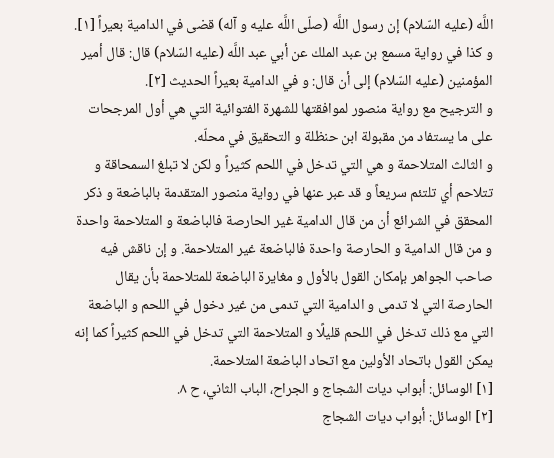اللَّه (عليه السّلام) إن رسول اللَّه (صلّى اللَّه عليه و آله) قضى في الدامية بعيراً [١].
و كذا في رواية مسمع بن عبد الملك عن أبي عبد اللَّه (عليه السّلام) قال: قال أمير المؤمنين (عليه السّلام) إلى أن قال: و في الدامية بعيراً الحديث [٢].
و الترجيح مع رواية منصور لموافقتها للشهرة الفتوائية التي هي أول المرجحات على ما يستفاد من مقبولة ابن حنظلة و التحقيق في محلّه.
و الثالث المتلاحمة و هي التي تدخل في اللحم كثيراً و لكن لا تبلغ السمحاقة و تتلاحم أي تلتئم سريعاً و قد عبر عنها في رواية منصور المتقدمة بالباضعة و ذكر المحقق في الشرائع أن من قال الدامية غير الحارصة فالباضعة و المتلاحمة واحدة و من قال الدامية و الحارصة واحدة فالباضعة غير المتلاحمة. و إن ناقش فيه صاحب الجواهر بإمكان القول بالأول و مغايرة الباضعة للمتلاحمة بأن يقال الحارصة التي لا تدمى و الدامية التي تدمى من غير دخول في اللحم و الباضعة التي مع ذلك تدخل في اللحم قليلًا و المتلاحمة التي تدخل في اللحم كثيراً كما إنه يمكن القول باتحاد الأولين مع اتحاد الباضعة المتلاحمة.
[١] الوسائل: أبواب ديات الشجاج و الجراح، الباب الثاني، ح ٨.
[٢] الوسائل: أبواب ديات الشجاج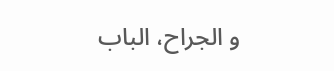و الجراح، الباب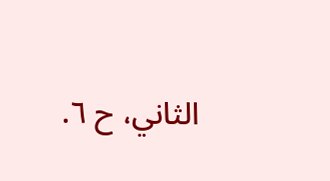الثاني، ح ٦.